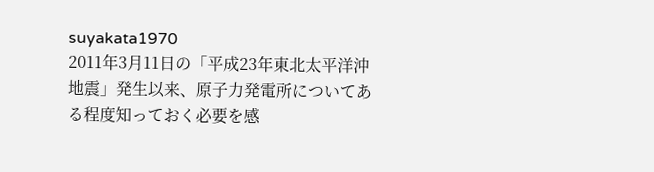suyakata1970
2011年3月11日の「平成23年東北太平洋沖地震」発生以来、原子力発電所についてある程度知っておく必要を感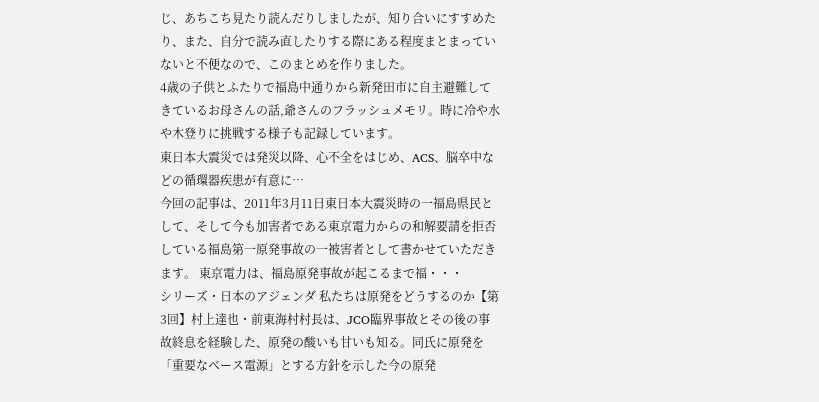じ、あちこち見たり読んだりしましたが、知り合いにすすめたり、また、自分で読み直したりする際にある程度まとまっていないと不便なので、このまとめを作りました。
4歳の子供とふたりで福島中通りから新発田市に自主避難してきているお母さんの話,爺さんのフラッシュメモリ。時に冷や水や木登りに挑戦する様子も記録しています。
東日本大震災では発災以降、心不全をはじめ、ACS、脳卒中などの循環器疾患が有意に…
今回の記事は、2011年3月11日東日本大震災時の一福島県民として、そして今も加害者である東京電力からの和解要請を拒否している福島第一原発事故の一被害者として書かせていただきます。 東京電力は、福島原発事故が起こるまで福・・・
シリーズ・日本のアジェンダ 私たちは原発をどうするのか【第3回】村上達也・前東海村村長は、JCO臨界事故とその後の事故終息を経験した、原発の酸いも甘いも知る。同氏に原発を「重要なベース電源」とする方針を示した今の原発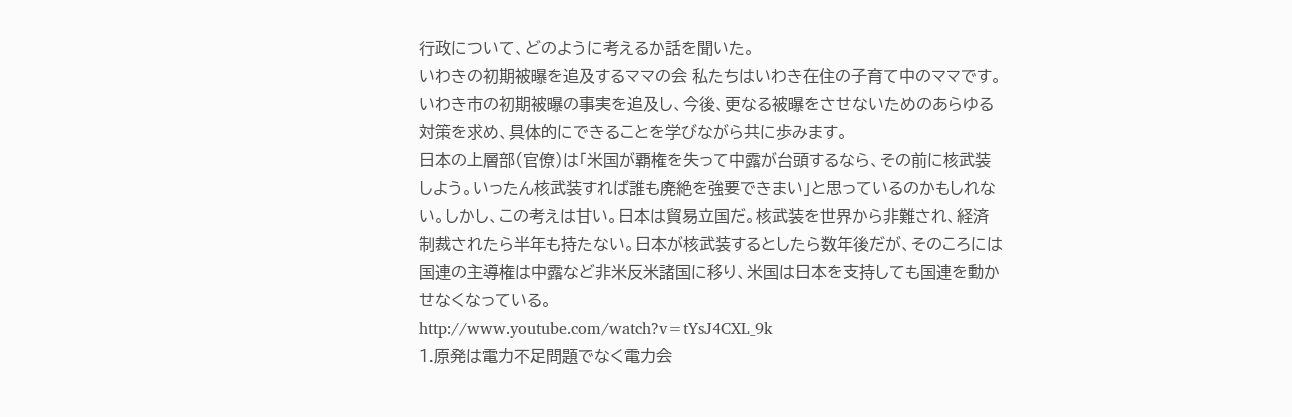行政について、どのように考えるか話を聞いた。
いわきの初期被曝を追及するママの会 私たちはいわき在住の子育て中のママです。 いわき市の初期被曝の事実を追及し、今後、更なる被曝をさせないためのあらゆる対策を求め、具体的にできることを学びながら共に歩みます。
日本の上層部(官僚)は「米国が覇権を失って中露が台頭するなら、その前に核武装しよう。いったん核武装すれば誰も廃絶を強要できまい」と思っているのかもしれない。しかし、この考えは甘い。日本は貿易立国だ。核武装を世界から非難され、経済制裁されたら半年も持たない。日本が核武装するとしたら数年後だが、そのころには国連の主導権は中露など非米反米諸国に移り、米国は日本を支持しても国連を動かせなくなっている。
http://www.youtube.com/watch?v=tYsJ4CXL_9k
1.原発は電力不足問題でなく電力会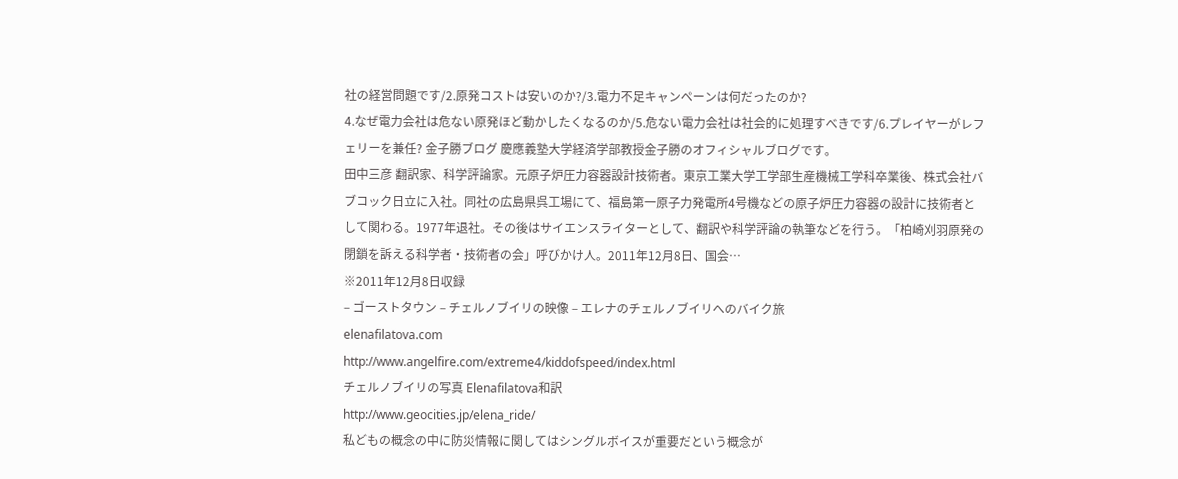社の経営問題です/2.原発コストは安いのか?/3.電力不足キャンペーンは何だったのか?
4.なぜ電力会社は危ない原発ほど動かしたくなるのか/5.危ない電力会社は社会的に処理すべきです/6.プレイヤーがレフェリーを兼任? 金子勝ブログ 慶應義塾大学経済学部教授金子勝のオフィシャルブログです。
田中三彦 翻訳家、科学評論家。元原子炉圧力容器設計技術者。東京工業大学工学部生産機械工学科卒業後、株式会社バブコック日立に入社。同社の広島県呉工場にて、福島第一原子力発電所4号機などの原子炉圧力容器の設計に技術者として関わる。1977年退社。その後はサイエンスライターとして、翻訳や科学評論の執筆などを行う。「柏崎刈羽原発の閉鎖を訴える科学者・技術者の会」呼びかけ人。2011年12月8日、国会…
※2011年12月8日収録
– ゴーストタウン – チェルノブイリの映像 – エレナのチェルノブイリへのバイク旅
elenafilatova.com
http://www.angelfire.com/extreme4/kiddofspeed/index.html
チェルノブイリの写真 Elenafilatova和訳
http://www.geocities.jp/elena_ride/
私どもの概念の中に防災情報に関してはシングルボイスが重要だという概念が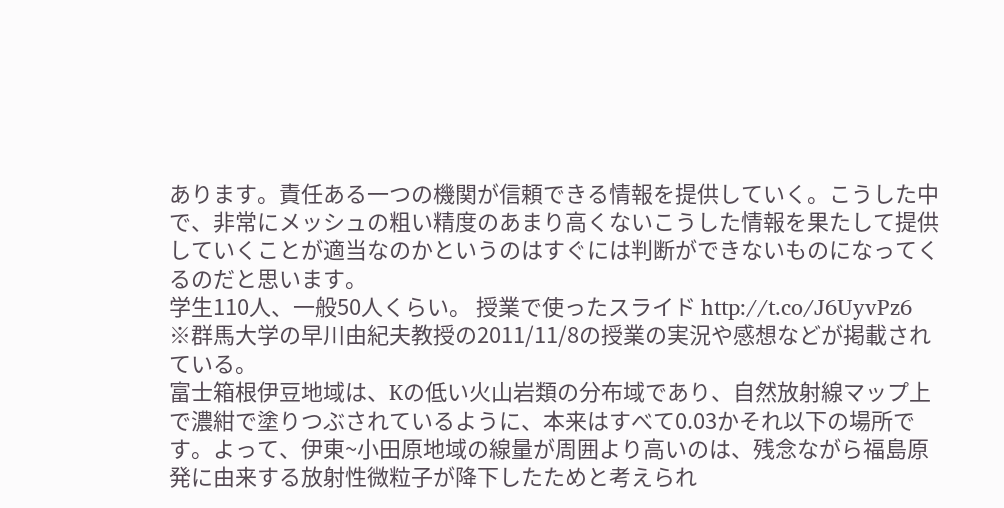あります。責任ある一つの機関が信頼できる情報を提供していく。こうした中で、非常にメッシュの粗い精度のあまり高くないこうした情報を果たして提供していくことが適当なのかというのはすぐには判断ができないものになってくるのだと思います。
学生110人、一般50人くらい。 授業で使ったスライド http://t.co/J6UyvPz6
※群馬大学の早川由紀夫教授の2011/11/8の授業の実況や感想などが掲載されている。
富士箱根伊豆地域は、Kの低い火山岩類の分布域であり、自然放射線マップ上で濃紺で塗りつぶされているように、本来はすべて0.03かそれ以下の場所です。よって、伊東~小田原地域の線量が周囲より高いのは、残念ながら福島原発に由来する放射性微粒子が降下したためと考えられ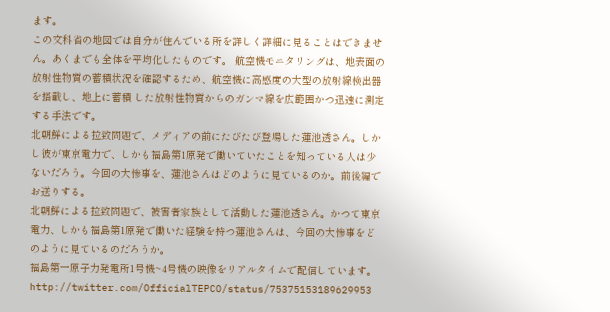ます。
この文科省の地図では自分が住んでいる所を詳しく詳細に見ることはできません。あくまでも全体を平均化したものです。 航空機モニタリングは、地表面の放射性物質の蓄積状況を確認するため、航空機に高感度の大型の放射線検出器を搭載し、地上に蓄積 した放射性物質からのガンマ線を広範囲かつ迅速に測定する手法です。
北朝鮮による拉致問題で、メディアの前にたびたび登場した蓮池透さん。しかし彼が東京電力で、しかも福島第1原発で働いていたことを知っている人は少ないだろう。今回の大惨事を、蓮池さんはどのように見ているのか。前後編でお送りする。
北朝鮮による拉致問題で、被害者家族として活動した蓮池透さん。かつて東京電力、しかも福島第1原発で働いた経験を持つ蓮池さんは、今回の大惨事をどのように見ているのだろうか。
福島第一原子力発電所1号機~4号機の映像をリアルタイムで配信しています。
http://twitter.com/OfficialTEPCO/status/75375153189629953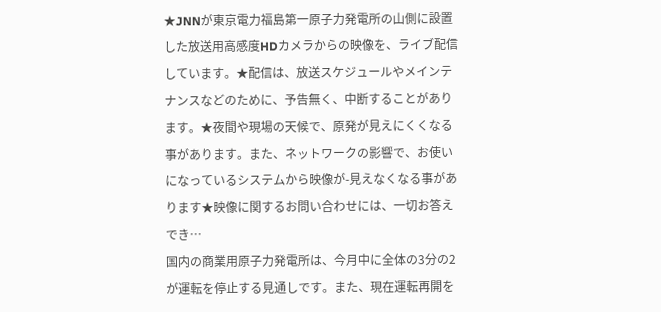★JNNが東京電力福島第一原子力発電所の山側に設置した放送用高感度HDカメラからの映像を、ライブ配信しています。★配信は、放送スケジュールやメインテナンスなどのために、予告無く、中断することがあります。★夜間や現場の天候で、原発が見えにくくなる事があります。また、ネットワークの影響で、お使いになっているシステムから映像が-見えなくなる事があります★映像に関するお問い合わせには、一切お答えでき…
国内の商業用原子力発電所は、今月中に全体の3分の2が運転を停止する見通しです。また、現在運転再開を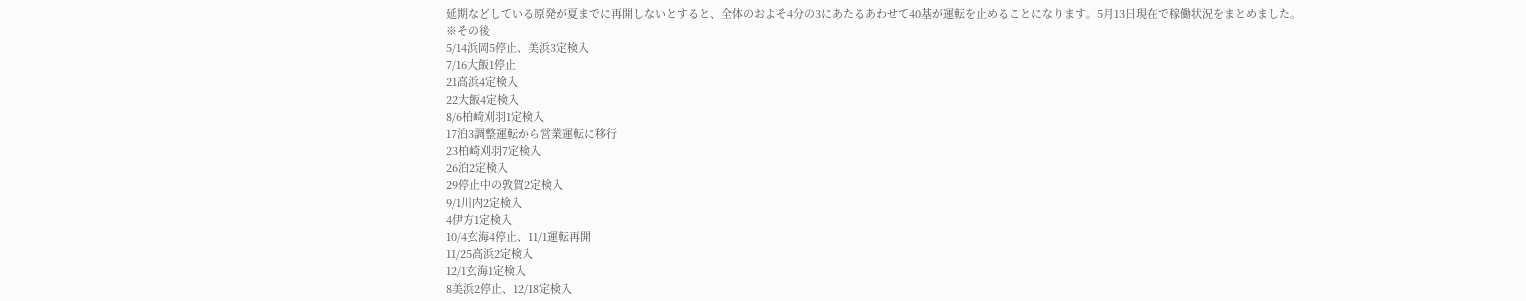延期などしている原発が夏までに再開しないとすると、全体のおよそ4分の3にあたるあわせて40基が運転を止めることになります。5月13日現在で稼働状況をまとめました。
※その後
5/14浜岡5停止、美浜3定検入
7/16大飯1停止
21高浜4定検入
22大飯4定検入
8/6柏崎刈羽1定検入
17泊3調整運転から営業運転に移行
23柏崎刈羽7定検入
26泊2定検入
29停止中の敦賀2定検入
9/1川内2定検入
4伊方1定検入
10/4玄海4停止、11/1運転再開
11/25高浜2定検入
12/1玄海1定検入
8美浜2停止、12/18定検入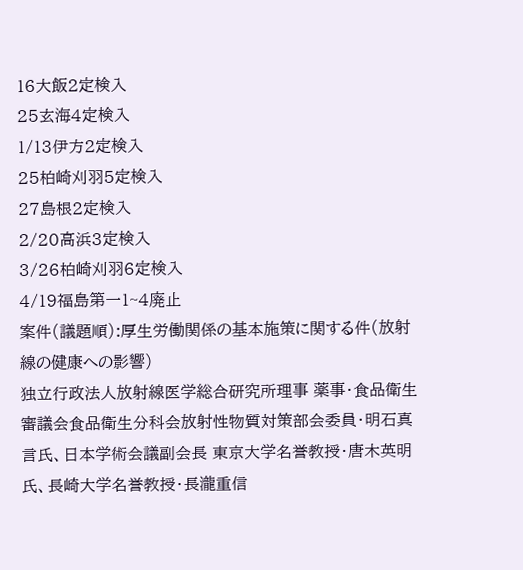16大飯2定検入
25玄海4定検入
1/13伊方2定検入
25柏崎刈羽5定検入
27島根2定検入
2/20高浜3定検入
3/26柏崎刈羽6定検入
4/19福島第一1~4廃止
案件(議題順):厚生労働関係の基本施策に関する件(放射線の健康への影響)
独立行政法人放射線医学総合研究所理事 薬事・食品衛生審議会食品衛生分科会放射性物質対策部会委員・明石真言氏、日本学術会議副会長 東京大学名誉教授・唐木英明氏、長崎大学名誉教授・長瀧重信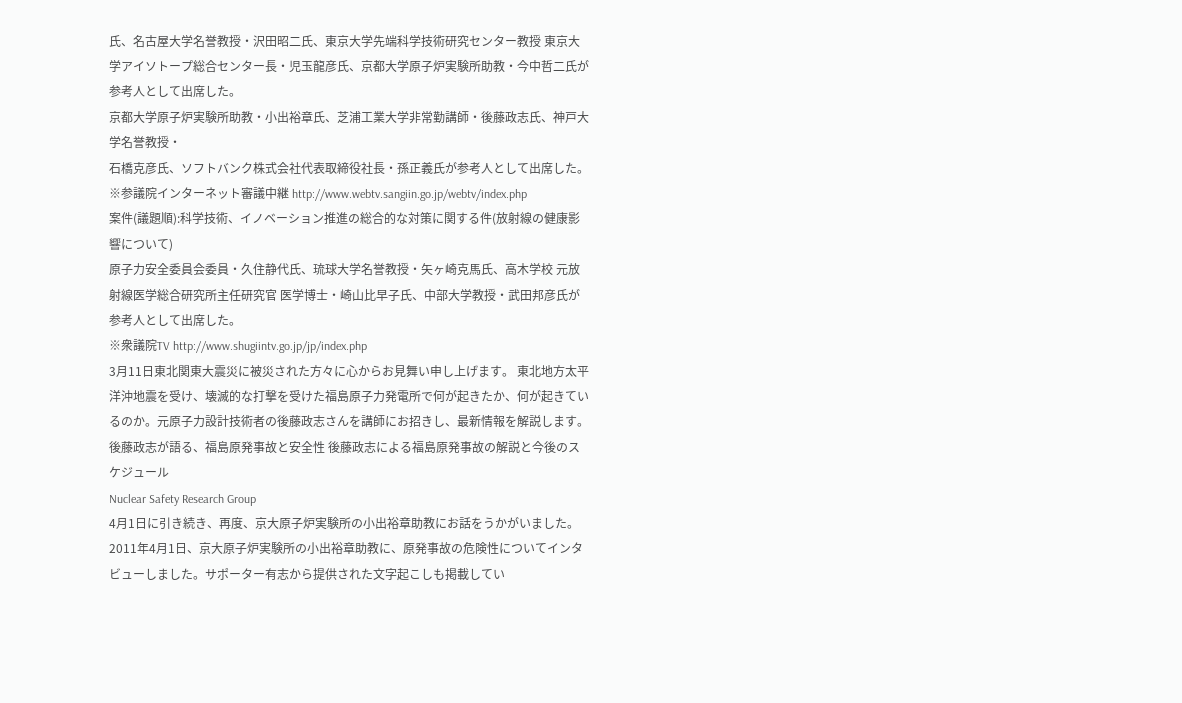氏、名古屋大学名誉教授・沢田昭二氏、東京大学先端科学技術研究センター教授 東京大学アイソトープ総合センター長・児玉龍彦氏、京都大学原子炉実験所助教・今中哲二氏が参考人として出席した。
京都大学原子炉実験所助教・小出裕章氏、芝浦工業大学非常勤講師・後藤政志氏、神戸大学名誉教授・
石橋克彦氏、ソフトバンク株式会社代表取締役社長・孫正義氏が参考人として出席した。
※参議院インターネット審議中継 http://www.webtv.sangiin.go.jp/webtv/index.php
案件(議題順):科学技術、イノベーション推進の総合的な対策に関する件(放射線の健康影響について)
原子力安全委員会委員・久住静代氏、琉球大学名誉教授・矢ヶ崎克馬氏、高木学校 元放射線医学総合研究所主任研究官 医学博士・崎山比早子氏、中部大学教授・武田邦彦氏が参考人として出席した。
※衆議院TV http://www.shugiintv.go.jp/jp/index.php
3月11日東北関東大震災に被災された方々に心からお見舞い申し上げます。 東北地方太平洋沖地震を受け、壊滅的な打撃を受けた福島原子力発電所で何が起きたか、何が起きているのか。元原子力設計技術者の後藤政志さんを講師にお招きし、最新情報を解説します。
後藤政志が語る、福島原発事故と安全性 後藤政志による福島原発事故の解説と今後のスケジュール
Nuclear Safety Research Group
4月1日に引き続き、再度、京大原子炉実験所の小出裕章助教にお話をうかがいました。
2011年4月1日、京大原子炉実験所の小出裕章助教に、原発事故の危険性についてインタビューしました。サポーター有志から提供された文字起こしも掲載してい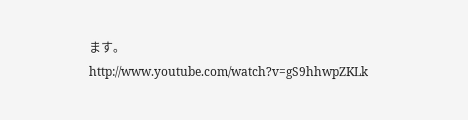ます。
http://www.youtube.com/watch?v=gS9hhwpZKLk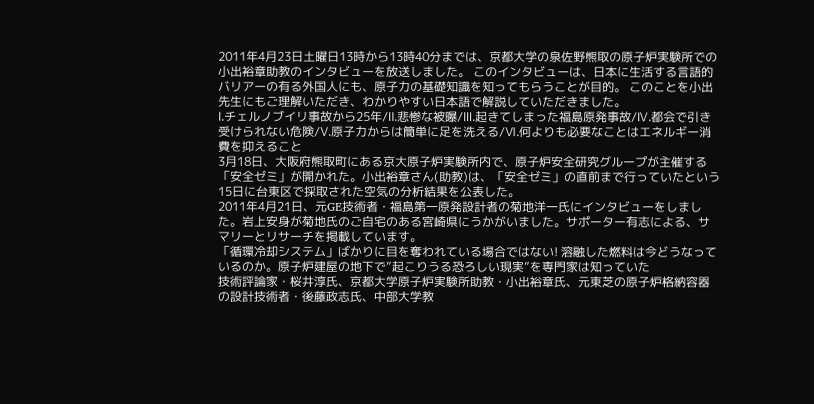2011年4月23日土曜日13時から13時40分までは、京都大学の泉佐野熊取の原子炉実験所での小出裕章助教のインタビューを放送しました。 このインタビューは、日本に生活する言語的バリアーの有る外国人にも、原子力の基礎知識を知ってもらうことが目的。 このことを小出先生にもご理解いただき、わかりやすい日本語で解説していただきました。
Ⅰ.チェルノブイリ事故から25年/Ⅱ.悲惨な被曝/Ⅲ.起きてしまった福島原発事故/Ⅳ.都会で引き受けられない危険/Ⅴ.原子力からは簡単に足を洗える/Ⅵ.何よりも必要なことはエネルギー消費を抑えること
3月18日、大阪府熊取町にある京大原子炉実験所内で、原子炉安全研究グループが主催する「安全ゼミ」が開かれた。小出裕章さん(助教)は、「安全ゼミ」の直前まで行っていたという15日に台東区で採取された空気の分析結果を公表した。
2011年4月21日、元GE技術者・福島第一原発設計者の菊地洋一氏にインタビューをしました。岩上安身が菊地氏のご自宅のある宮崎県にうかがいました。サポーター有志による、サマリーとリサーチを掲載しています。
「循環冷却システム」ばかりに目を奪われている場合ではない! 溶融した燃料は今どうなっているのか。原子炉建屋の地下で”起こりうる恐ろしい現実”を専門家は知っていた
技術評論家・桜井淳氏、京都大学原子炉実験所助教・小出裕章氏、元東芝の原子炉格納容器の設計技術者・後藤政志氏、中部大学教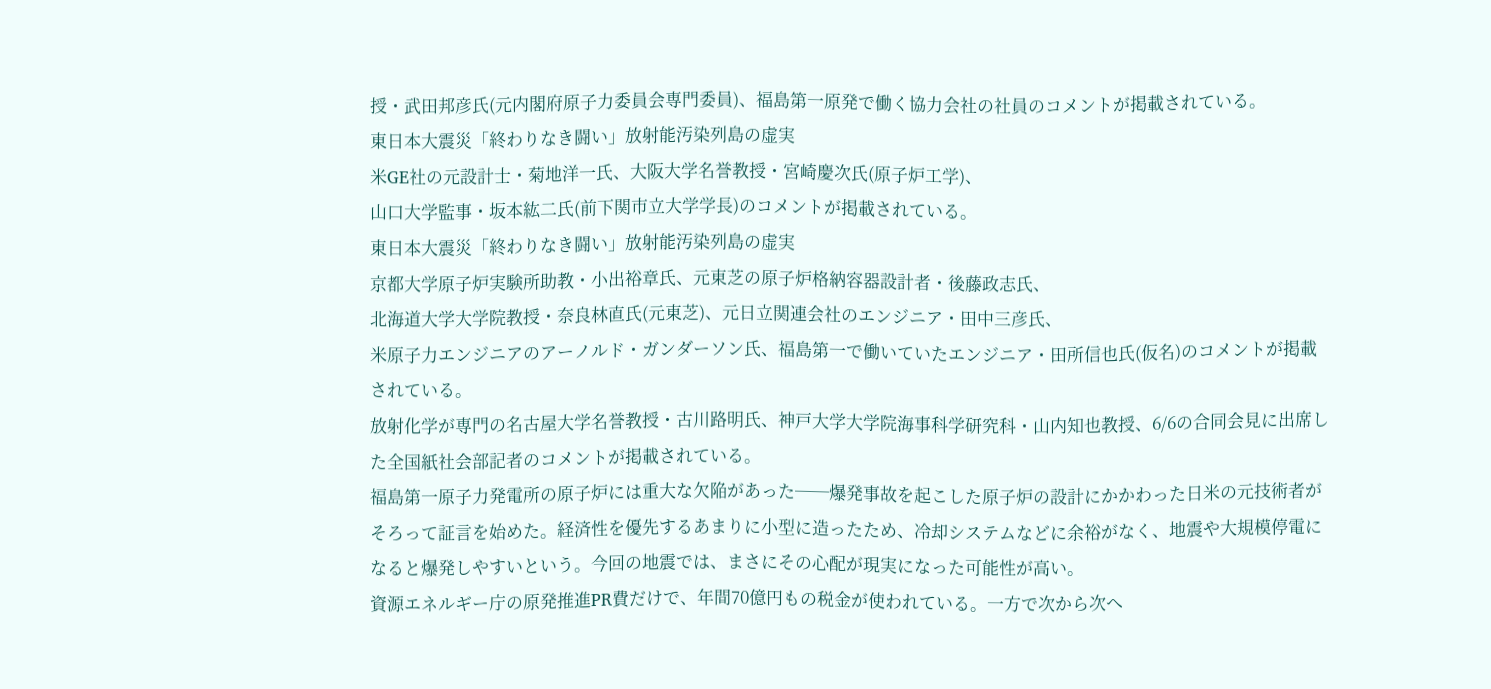授・武田邦彦氏(元内閣府原子力委員会専門委員)、福島第一原発で働く協力会社の社員のコメントが掲載されている。
東日本大震災「終わりなき闘い」放射能汚染列島の虚実
米GE社の元設計士・菊地洋一氏、大阪大学名誉教授・宮崎慶次氏(原子炉工学)、
山口大学監事・坂本紘二氏(前下関市立大学学長)のコメントが掲載されている。
東日本大震災「終わりなき闘い」放射能汚染列島の虚実
京都大学原子炉実験所助教・小出裕章氏、元東芝の原子炉格納容器設計者・後藤政志氏、
北海道大学大学院教授・奈良林直氏(元東芝)、元日立関連会社のエンジニア・田中三彦氏、
米原子力エンジニアのアーノルド・ガンダーソン氏、福島第一で働いていたエンジニア・田所信也氏(仮名)のコメントが掲載されている。
放射化学が専門の名古屋大学名誉教授・古川路明氏、神戸大学大学院海事科学研究科・山内知也教授、6/6の合同会見に出席した全国紙社会部記者のコメントが掲載されている。
福島第一原子力発電所の原子炉には重大な欠陥があった──爆発事故を起こした原子炉の設計にかかわった日米の元技術者がそろって証言を始めた。経済性を優先するあまりに小型に造ったため、冷却システムなどに余裕がなく、地震や大規模停電になると爆発しやすいという。今回の地震では、まさにその心配が現実になった可能性が高い。
資源エネルギー庁の原発推進PR費だけで、年間70億円もの税金が使われている。一方で次から次へ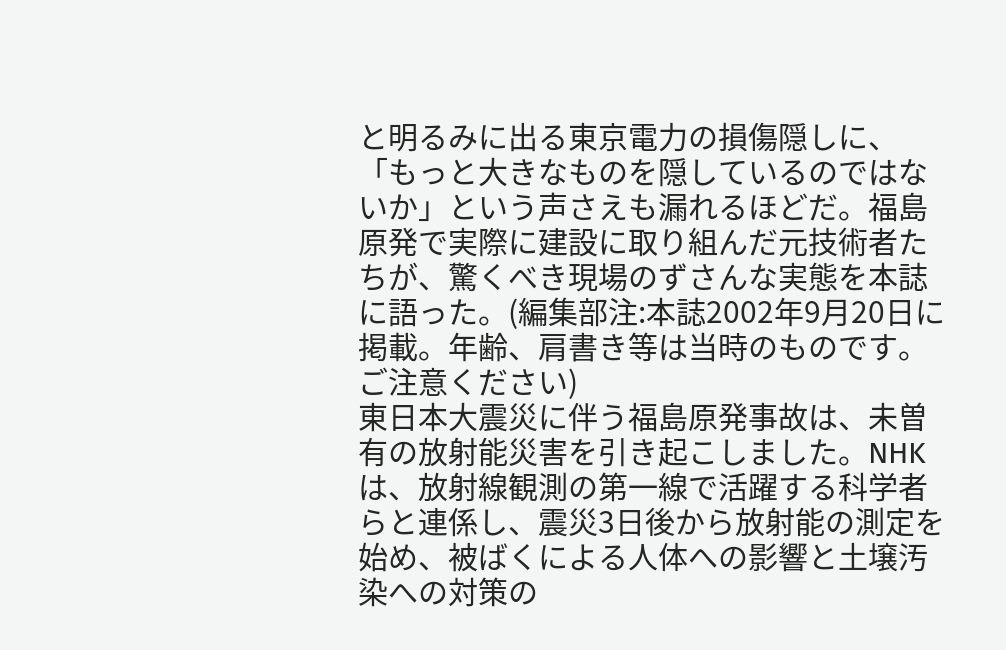と明るみに出る東京電力の損傷隠しに、「もっと大きなものを隠しているのではないか」という声さえも漏れるほどだ。福島原発で実際に建設に取り組んだ元技術者たちが、驚くべき現場のずさんな実態を本誌に語った。(編集部注:本誌2002年9月20日に掲載。年齢、肩書き等は当時のものです。ご注意ください)
東日本大震災に伴う福島原発事故は、未曽有の放射能災害を引き起こしました。NHKは、放射線観測の第一線で活躍する科学者らと連係し、震災3日後から放射能の測定を始め、被ばくによる人体への影響と土壌汚染への対策の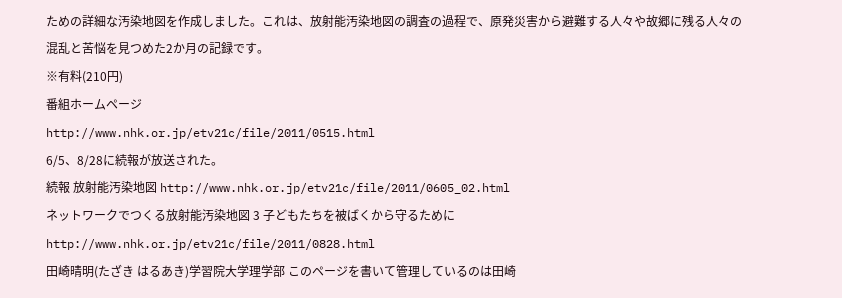ための詳細な汚染地図を作成しました。これは、放射能汚染地図の調査の過程で、原発災害から避難する人々や故郷に残る人々の混乱と苦悩を見つめた2か月の記録です。
※有料(210円)
番組ホームページ
http://www.nhk.or.jp/etv21c/file/2011/0515.html
6/5、8/28に続報が放送された。
続報 放射能汚染地図 http://www.nhk.or.jp/etv21c/file/2011/0605_02.html
ネットワークでつくる放射能汚染地図 3 子どもたちを被ばくから守るために
http://www.nhk.or.jp/etv21c/file/2011/0828.html
田崎晴明(たざき はるあき)学習院大学理学部 このページを書いて管理しているのは田崎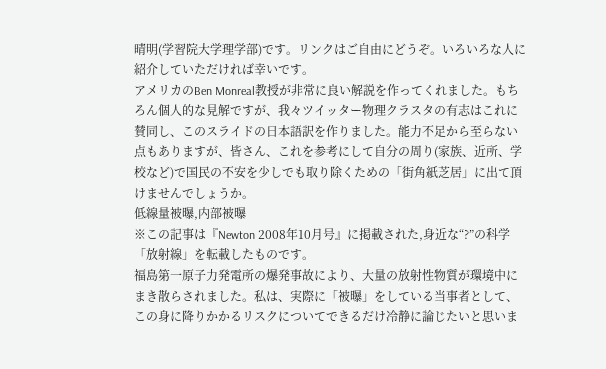晴明(学習院大学理学部)です。リンクはご自由にどうぞ。いろいろな人に紹介していただければ幸いです。
アメリカのBen Monreal教授が非常に良い解説を作ってくれました。もちろん個人的な見解ですが、我々ツイッター物理クラスタの有志はこれに賛同し、このスライドの日本語訳を作りました。能力不足から至らない点もありますが、皆さん、これを参考にして自分の周り(家族、近所、学校など)で国民の不安を少しでも取り除くための「街角紙芝居」に出て頂けませんでしょうか。
低線量被曝,内部被曝
※この記事は『Newton 2008年10月号』に掲載された,身近な“?”の科学「放射線」を転載したものです。
福島第一原子力発電所の爆発事故により、大量の放射性物質が環境中にまき散らされました。私は、実際に「被曝」をしている当事者として、この身に降りかかるリスクについてできるだけ冷静に論じたいと思いま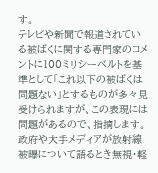す。
テレビや新聞で報道されている被ばくに関する専門家のコメントに100ミリシーベルトを基準として「これ以下の被ばくは問題ない」とするものが多々見受けられますが、この表現には問題があるので、指摘します。
政府や大手メディアが放射線被曝について語るとき無視・軽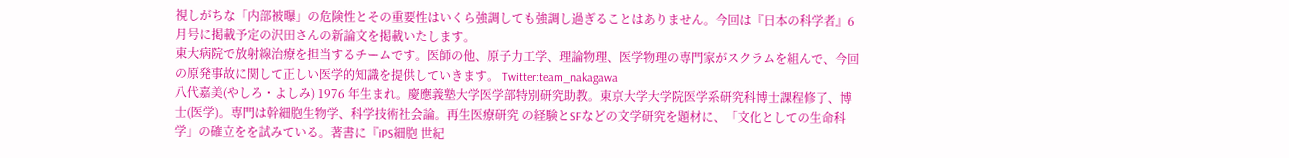視しがちな「内部被曝」の危険性とその重要性はいくら強調しても強調し過ぎることはありません。今回は『日本の科学者』6月号に掲載予定の沢田さんの新論文を掲載いたします。
東大病院で放射線治療を担当するチームです。医師の他、原子力工学、理論物理、医学物理の専門家がスクラムを組んで、今回の原発事故に関して正しい医学的知識を提供していきます。 Twitter:team_nakagawa
八代嘉美(やしろ・よしみ) 1976 年生まれ。慶應義塾大学医学部特別研究助教。東京大学大学院医学系研究科博士課程修了、博士(医学)。専門は幹細胞生物学、科学技術社会論。再生医療研究 の経験とSFなどの文学研究を題材に、「文化としての生命科学」の確立をを試みている。著書に『iPS細胞 世紀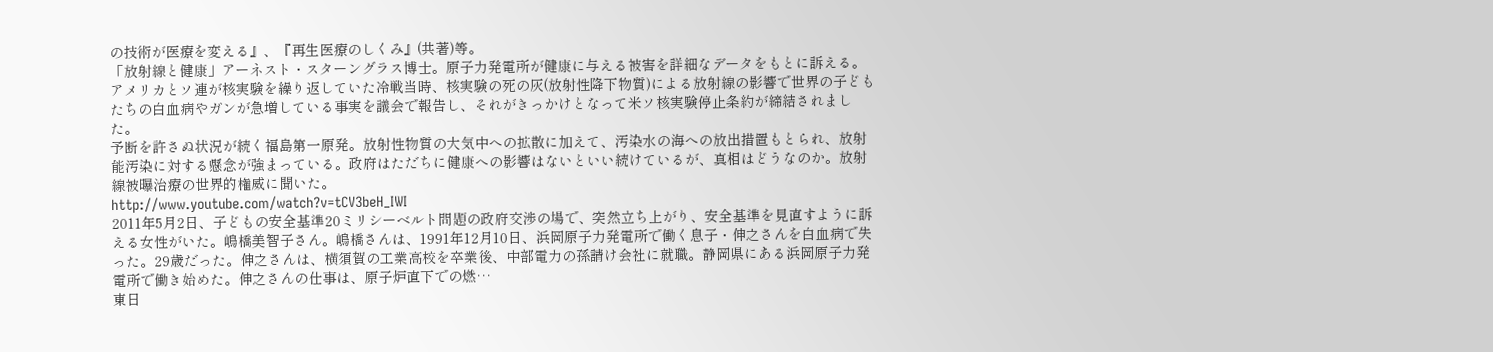の技術が医療を変える』、『再生医療のしくみ』(共著)等。
「放射線と健康」アーネスト・スターングラス博士。原子力発電所が健康に与える被害を詳細なデータをもとに訴える。アメリカとソ連が核実験を繰り返していた冷戦当時、核実験の死の灰(放射性降下物質)による放射線の影響で世界の子どもたちの白血病やガンが急増している事実を議会で報告し、それがきっかけとなって米ソ核実験停止条約が締結されました。
予断を許さぬ状況が続く福島第一原発。放射性物質の大気中への拡散に加えて、汚染水の海への放出措置もとられ、放射能汚染に対する懸念が強まっている。政府はただちに健康への影響はないといい続けているが、真相はどうなのか。放射線被曝治療の世界的権威に聞いた。
http://www.youtube.com/watch?v=tCV3beH_IWI
2011年5月2日、子どもの安全基準20ミリシーベルト問題の政府交渉の場で、突然立ち上がり、安全基準を見直すように訴える女性がいた。嶋橋美智子さん。嶋橋さんは、1991年12月10日、浜岡原子力発電所で働く息子・伸之さんを白血病で失った。29歳だった。伸之さんは、横須賀の工業高校を卒業後、中部電力の孫請け会社に就職。静岡県にある浜岡原子力発電所で働き始めた。伸之さんの仕事は、原子炉直下での燃…
東日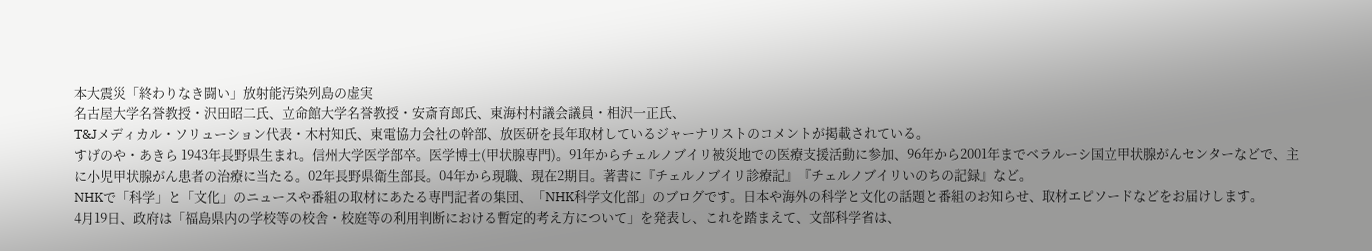本大震災「終わりなき闘い」放射能汚染列島の虚実
名古屋大学名誉教授・沢田昭二氏、立命館大学名誉教授・安斎育郎氏、東海村村議会議員・相沢一正氏、
T&Jメディカル・ソリューション代表・木村知氏、東電協力会社の幹部、放医研を長年取材しているジャーナリストのコメントが掲載されている。
すげのや・あきら 1943年長野県生まれ。信州大学医学部卒。医学博士(甲状腺専門)。91年からチェルノブイリ被災地での医療支援活動に参加、96年から2001年までベラルーシ国立甲状腺がんセンターなどで、主に小児甲状腺がん患者の治療に当たる。02年長野県衛生部長。04年から現職、現在2期目。著書に『チェルノブイリ診療記』『チェルノブイリいのちの記録』など。
NHKで「科学」と「文化」のニュースや番組の取材にあたる専門記者の集団、「NHK科学文化部」のブログです。日本や海外の科学と文化の話題と番組のお知らせ、取材エピソードなどをお届けします。
4月19日、政府は「福島県内の学校等の校舎・校庭等の利用判断における暫定的考え方について」を発表し、これを踏まえて、文部科学省は、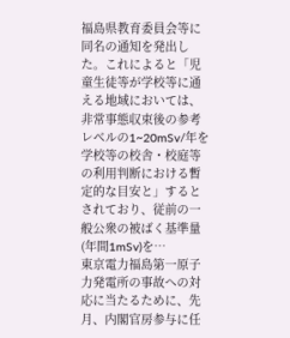福島県教育委員会等に同名の通知を発出した。これによると「児童生徒等が学校等に通える地域においては、非常事態収束後の参考レベルの1~20mSv/年を学校等の校舎・校庭等の利用判断における暫定的な目安と」するとされており、従前の一般公衆の被ばく基準量(年間1mSv)を…
東京電力福島第一原子力発電所の事故への対応に当たるために、先月、内閣官房参与に任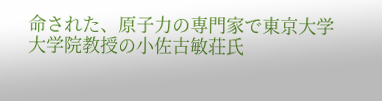命された、原子力の専門家で東京大学大学院教授の小佐古敏荘氏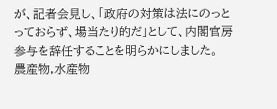が、記者会見し、「政府の対策は法にのっとっておらず、場当たり的だ」として、内閣官房参与を辞任することを明らかにしました。
農産物,水産物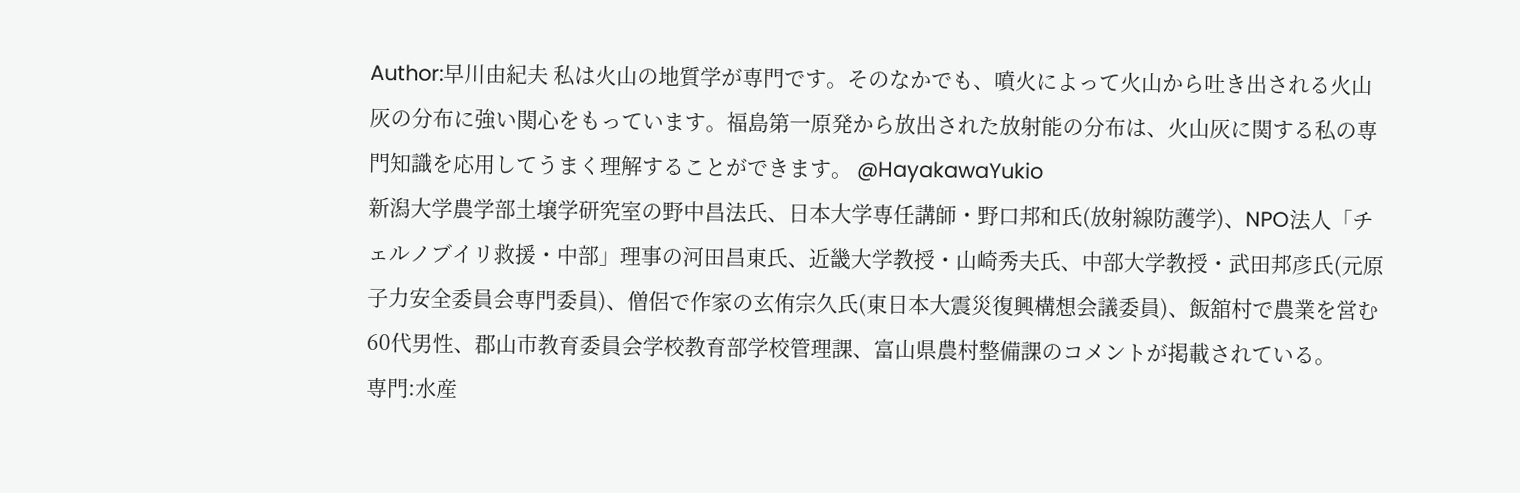Author:早川由紀夫 私は火山の地質学が専門です。そのなかでも、噴火によって火山から吐き出される火山灰の分布に強い関心をもっています。福島第一原発から放出された放射能の分布は、火山灰に関する私の専門知識を応用してうまく理解することができます。 @HayakawaYukio
新潟大学農学部土壌学研究室の野中昌法氏、日本大学専任講師・野口邦和氏(放射線防護学)、NPO法人「チェルノブイリ救援・中部」理事の河田昌東氏、近畿大学教授・山崎秀夫氏、中部大学教授・武田邦彦氏(元原子力安全委員会専門委員)、僧侶で作家の玄侑宗久氏(東日本大震災復興構想会議委員)、飯舘村で農業を営む60代男性、郡山市教育委員会学校教育部学校管理課、富山県農村整備課のコメントが掲載されている。
専門:水産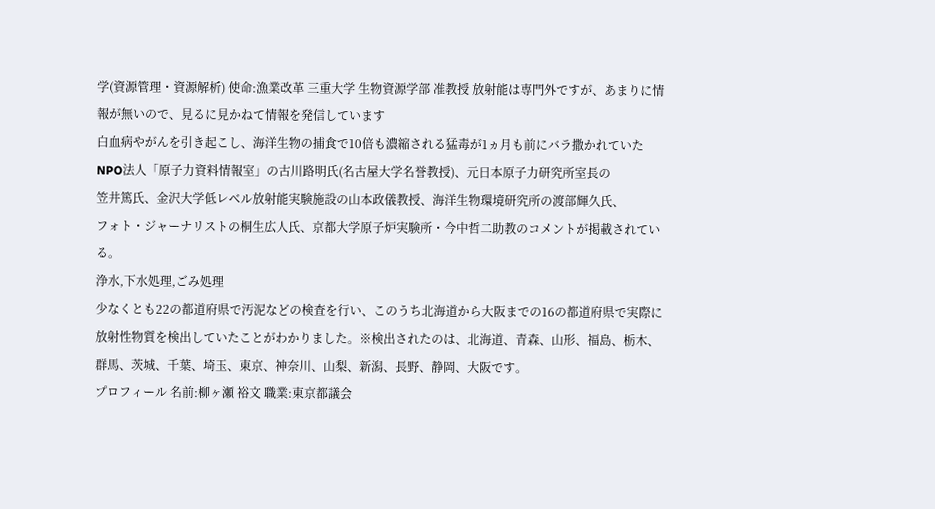学(資源管理・資源解析) 使命:漁業改革 三重大学 生物資源学部 准教授 放射能は専門外ですが、あまりに情報が無いので、見るに見かねて情報を発信しています
白血病やがんを引き起こし、海洋生物の捕食で10倍も濃縮される猛毒が1ヵ月も前にバラ撒かれていた
NPO法人「原子力資料情報室」の古川路明氏(名古屋大学名誉教授)、元日本原子力研究所室長の
笠井篤氏、金沢大学低レベル放射能実験施設の山本政儀教授、海洋生物環境研究所の渡部輝久氏、
フォト・ジャーナリストの桐生広人氏、京都大学原子炉実験所・今中哲二助教のコメントが掲載されている。
浄水,下水処理,ごみ処理
少なくとも22の都道府県で汚泥などの検査を行い、このうち北海道から大阪までの16の都道府県で実際に放射性物質を検出していたことがわかりました。※検出されたのは、北海道、青森、山形、福島、栃木、群馬、茨城、千葉、埼玉、東京、神奈川、山梨、新潟、長野、静岡、大阪です。
プロフィール 名前:柳ヶ瀬 裕文 職業:東京都議会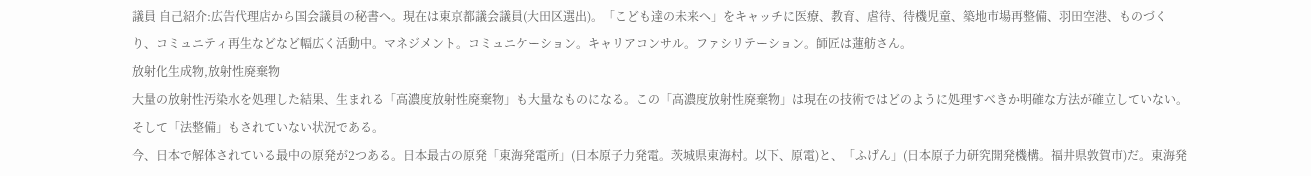議員 自己紹介:広告代理店から国会議員の秘書へ。現在は東京都議会議員(大田区選出)。「こども達の未来へ」をキャッチに医療、教育、虐待、待機児童、築地市場再整備、羽田空港、ものづくり、コミュニティ再生などなど幅広く活動中。マネジメント。コミュニケーション。キャリアコンサル。ファシリテーション。師匠は蓮舫さん。
放射化生成物,放射性廃棄物
大量の放射性汚染水を処理した結果、生まれる「高濃度放射性廃棄物」も大量なものになる。この「高濃度放射性廃棄物」は現在の技術ではどのように処理すべきか明確な方法が確立していない。そして「法整備」もされていない状況である。
今、日本で解体されている最中の原発が2つある。日本最古の原発「東海発電所」(日本原子力発電。茨城県東海村。以下、原電)と、「ふげん」(日本原子力研究開発機構。福井県敦賀市)だ。東海発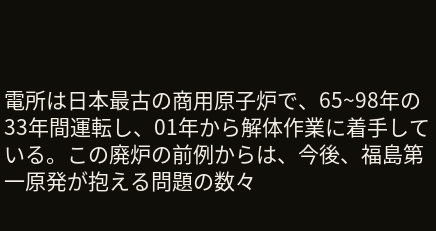電所は日本最古の商用原子炉で、65~98年の33年間運転し、01年から解体作業に着手している。この廃炉の前例からは、今後、福島第一原発が抱える問題の数々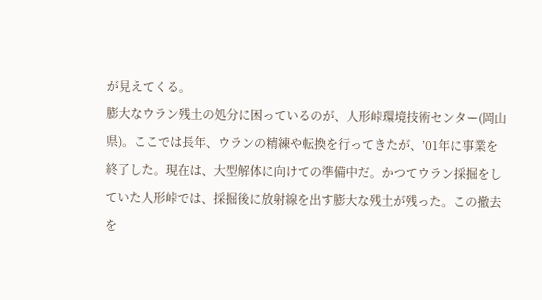が見えてくる。
膨大なウラン残土の処分に困っているのが、人形峠環境技術センター(岡山県)。ここでは長年、ウランの精練や転換を行ってきたが、’01年に事業を終了した。現在は、大型解体に向けての準備中だ。かつてウラン採掘をしていた人形峠では、採掘後に放射線を出す膨大な残土が残った。この撤去を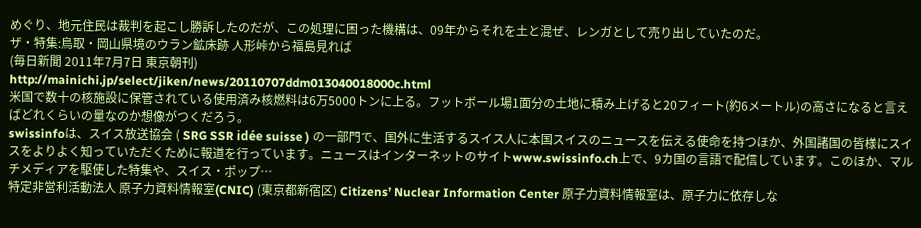めぐり、地元住民は裁判を起こし勝訴したのだが、この処理に困った機構は、09年からそれを土と混ぜ、レンガとして売り出していたのだ。
ザ・特集:鳥取・岡山県境のウラン鉱床跡 人形峠から福島見れば
(毎日新聞 2011年7月7日 東京朝刊)
http://mainichi.jp/select/jiken/news/20110707ddm013040018000c.html
米国で数十の核施設に保管されている使用済み核燃料は6万5000トンに上る。フットボール場1面分の土地に積み上げると20フィート(約6メートル)の高さになると言えばどれくらいの量なのか想像がつくだろう。
swissinfoは、スイス放送協会 ( SRG SSR idée suisse ) の一部門で、国外に生活するスイス人に本国スイスのニュースを伝える使命を持つほか、外国諸国の皆様にスイスをよりよく知っていただくために報道を行っています。ニュースはインターネットのサイトwww.swissinfo.ch上で、9カ国の言語で配信しています。このほか、マルチメディアを駆使した特集や、スイス・ポップ…
特定非営利活動法人 原子力資料情報室(CNIC) (東京都新宿区) Citizens’ Nuclear Information Center 原子力資料情報室は、原子力に依存しな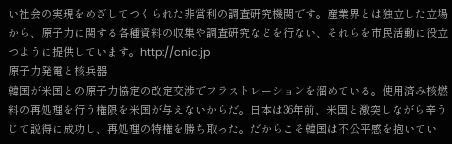い社会の実現をめざしてつくられた非営利の調査研究機関です。産業界とは独立した立場から、原子力に関する各種資料の収集や調査研究などを行ない、それらを市民活動に役立つように提供しています。http://cnic.jp
原子力発電と核兵器
韓国が米国との原子力協定の改定交渉でフラストレーションを溜めている。使用済み核燃料の再処理を行う権限を米国が与えないからだ。日本は36年前、米国と激突しながら辛うじて説得に成功し、再処理の特権を勝ち取った。だからこそ韓国は不公平感を抱いてい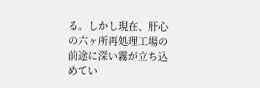る。しかし現在、肝心の六ヶ所再処理工場の前途に深い霧が立ち込めてい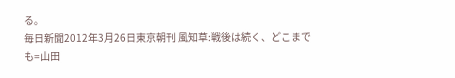る。
毎日新聞2012年3月26日東京朝刊 風知草:戦後は続く、どこまでも=山田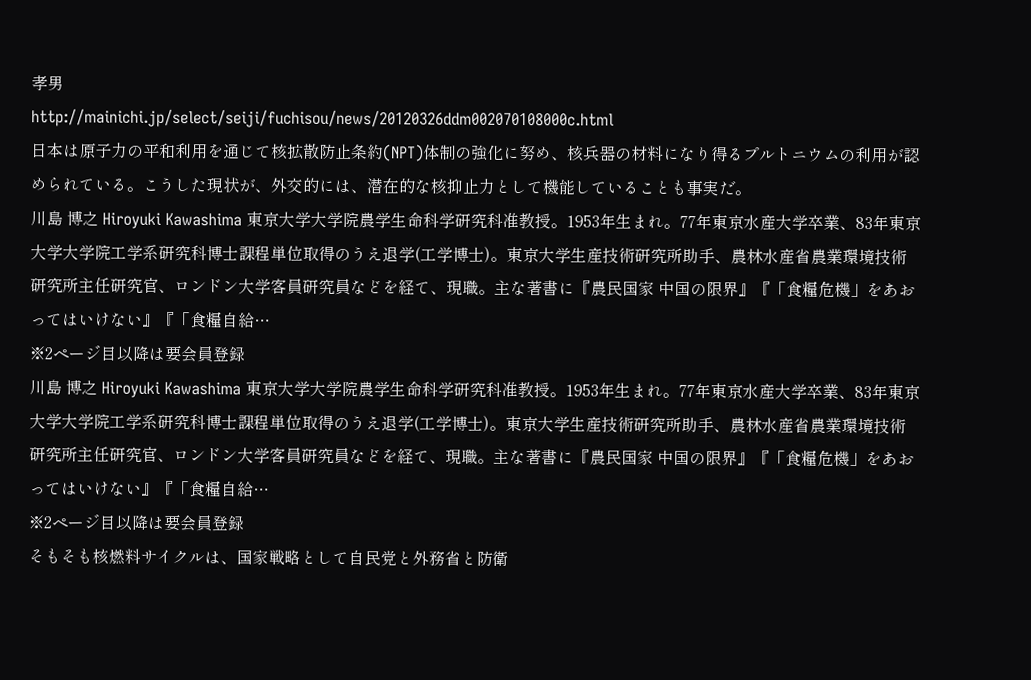孝男
http://mainichi.jp/select/seiji/fuchisou/news/20120326ddm002070108000c.html
日本は原子力の平和利用を通じて核拡散防止条約(NPT)体制の強化に努め、核兵器の材料になり得るプルトニウムの利用が認められている。こうした現状が、外交的には、潜在的な核抑止力として機能していることも事実だ。
川島 博之 Hiroyuki Kawashima 東京大学大学院農学生命科学研究科准教授。1953年生まれ。77年東京水産大学卒業、83年東京大学大学院工学系研究科博士課程単位取得のうえ退学(工学博士)。東京大学生産技術研究所助手、農林水産省農業環境技術研究所主任研究官、ロンドン大学客員研究員などを経て、現職。主な著書に『農民国家 中国の限界』『「食糧危機」をあおってはいけない』『「食糧自給…
※2ページ目以降は要会員登録
川島 博之 Hiroyuki Kawashima 東京大学大学院農学生命科学研究科准教授。1953年生まれ。77年東京水産大学卒業、83年東京大学大学院工学系研究科博士課程単位取得のうえ退学(工学博士)。東京大学生産技術研究所助手、農林水産省農業環境技術研究所主任研究官、ロンドン大学客員研究員などを経て、現職。主な著書に『農民国家 中国の限界』『「食糧危機」をあおってはいけない』『「食糧自給…
※2ページ目以降は要会員登録
そもそも核燃料サイクルは、国家戦略として自民党と外務省と防衛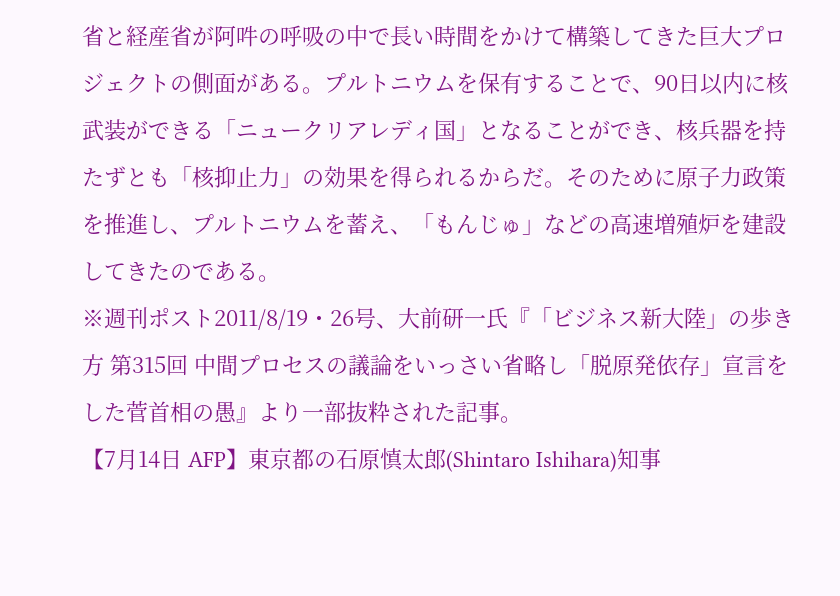省と経産省が阿吽の呼吸の中で長い時間をかけて構築してきた巨大プロジェクトの側面がある。プルトニウムを保有することで、90日以内に核武装ができる「ニュークリアレディ国」となることができ、核兵器を持たずとも「核抑止力」の効果を得られるからだ。そのために原子力政策を推進し、プルトニウムを蓄え、「もんじゅ」などの高速増殖炉を建設してきたのである。
※週刊ポスト2011/8/19・26号、大前研一氏『「ビジネス新大陸」の歩き方 第315回 中間プロセスの議論をいっさい省略し「脱原発依存」宣言をした菅首相の愚』より一部抜粋された記事。
【7月14日 AFP】東京都の石原慎太郎(Shintaro Ishihara)知事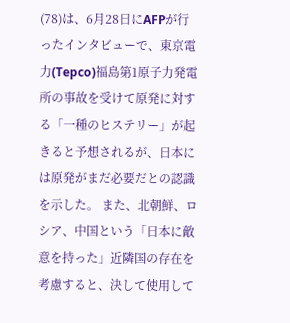(78)は、6月28日にAFPが行ったインタビューで、東京電力(Tepco)福島第1原子力発電所の事故を受けて原発に対する「一種のヒステリー」が起きると予想されるが、日本には原発がまだ必要だとの認識を示した。 また、北朝鮮、ロシア、中国という「日本に敵意を持った」近隣国の存在を考慮すると、決して使用して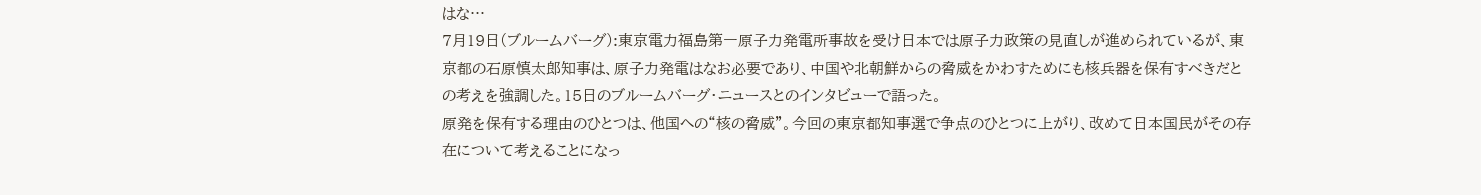はな…
7月19日(ブルームバーグ):東京電力福島第一原子力発電所事故を受け日本では原子力政策の見直しが進められているが、東京都の石原慎太郎知事は、原子力発電はなお必要であり、中国や北朝鮮からの脅威をかわすためにも核兵器を保有すべきだとの考えを強調した。15日のブルームバーグ・ニュースとのインタビューで語った。
原発を保有する理由のひとつは、他国への“核の脅威”。今回の東京都知事選で争点のひとつに上がり、改めて日本国民がその存在について考えることになっ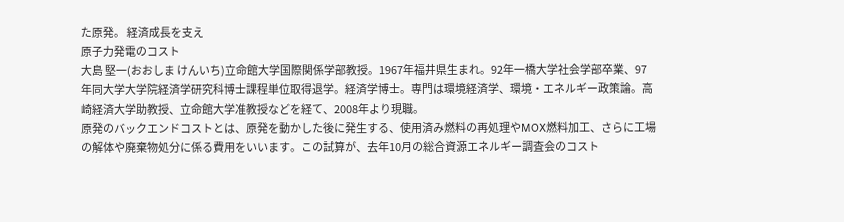た原発。 経済成長を支え
原子力発電のコスト
大島 堅一(おおしま けんいち)立命館大学国際関係学部教授。1967年福井県生まれ。92年一橋大学社会学部卒業、97年同大学大学院経済学研究科博士課程単位取得退学。経済学博士。専門は環境経済学、環境・エネルギー政策論。高崎経済大学助教授、立命館大学准教授などを経て、2008年より現職。
原発のバックエンドコストとは、原発を動かした後に発生する、使用済み燃料の再処理やMOX燃料加工、さらに工場の解体や廃棄物処分に係る費用をいいます。この試算が、去年10月の総合資源エネルギー調査会のコスト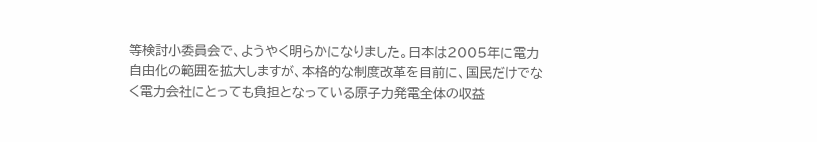等検討小委員会で、ようやく明らかになりました。日本は2005年に電力自由化の範囲を拡大しますが、本格的な制度改革を目前に、国民だけでなく電力会社にとっても負担となっている原子力発電全体の収益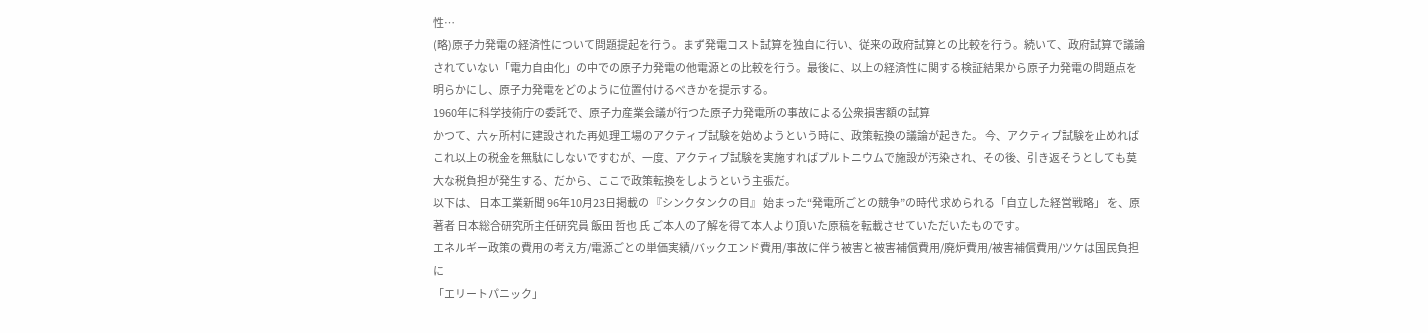性…
(略)原子力発電の経済性について問題提起を行う。まず発電コスト試算を独自に行い、従来の政府試算との比較を行う。続いて、政府試算で議論されていない「電力自由化」の中での原子力発電の他電源との比較を行う。最後に、以上の経済性に関する検証結果から原子力発電の問題点を明らかにし、原子力発電をどのように位置付けるべきかを提示する。
1960年に科学技術庁の委託で、原子力産業会議が行つた原子力発電所の事故による公衆損害額の試算
かつて、六ヶ所村に建設された再処理工場のアクティブ試験を始めようという時に、政策転換の議論が起きた。 今、アクティブ試験を止めればこれ以上の税金を無駄にしないですむが、一度、アクティブ試験を実施すればプルトニウムで施設が汚染され、その後、引き返そうとしても莫大な税負担が発生する、だから、ここで政策転換をしようという主張だ。
以下は、 日本工業新聞 96年10月23日掲載の 『シンクタンクの目』 始まった“発電所ごとの競争”の時代 求められる「自立した経営戦略」 を、原著者 日本総合研究所主任研究員 飯田 哲也 氏 ご本人の了解を得て本人より頂いた原稿を転載させていただいたものです。
エネルギー政策の費用の考え方/電源ごとの単価実績/バックエンド費用/事故に伴う被害と被害補償費用/廃炉費用/被害補償費用/ツケは国民負担に
「エリートパニック」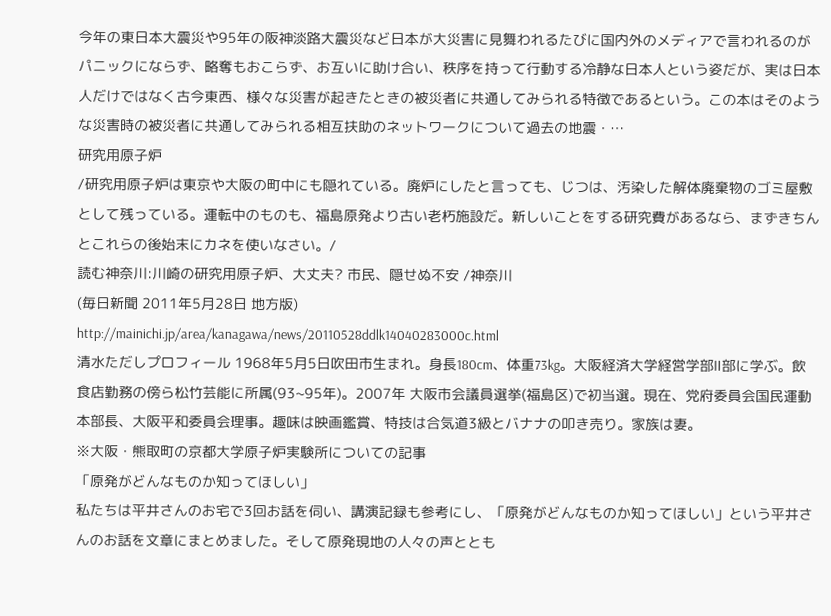今年の東日本大震災や95年の阪神淡路大震災など日本が大災害に見舞われるたびに国内外のメディアで言われるのがパニックにならず、略奪もおこらず、お互いに助け合い、秩序を持って行動する冷静な日本人という姿だが、実は日本人だけではなく古今東西、様々な災害が起きたときの被災者に共通してみられる特徴であるという。この本はそのような災害時の被災者に共通してみられる相互扶助のネットワークについて過去の地震・…
研究用原子炉
/研究用原子炉は東京や大阪の町中にも隠れている。廃炉にしたと言っても、じつは、汚染した解体廃棄物のゴミ屋敷として残っている。運転中のものも、福島原発より古い老朽施設だ。新しいことをする研究費があるなら、まずきちんとこれらの後始末にカネを使いなさい。/
読む神奈川:川崎の研究用原子炉、大丈夫? 市民、隠せぬ不安 /神奈川
(毎日新聞 2011年5月28日 地方版)
http://mainichi.jp/area/kanagawa/news/20110528ddlk14040283000c.html
清水ただしプロフィール 1968年5月5日吹田市生まれ。身長180cm、体重73kg。大阪経済大学経営学部Ⅱ部に学ぶ。飲食店勤務の傍ら松竹芸能に所属(93~95年)。2007年 大阪市会議員選挙(福島区)で初当選。現在、党府委員会国民運動本部長、大阪平和委員会理事。趣味は映画鑑賞、特技は合気道3級とバナナの叩き売り。家族は妻。
※大阪・熊取町の京都大学原子炉実験所についての記事
「原発がどんなものか知ってほしい」
私たちは平井さんのお宅で3回お話を伺い、講演記録も参考にし、「原発がどんなものか知ってほしい」という平井さんのお話を文章にまとめました。そして原発現地の人々の声ととも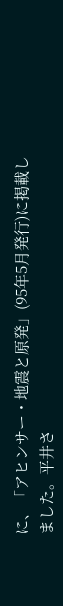に、「アヒンサー・地震と原発」(95年5月発行)に掲載しました。平井さ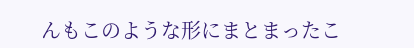んもこのような形にまとまったこ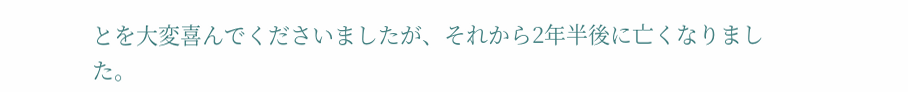とを大変喜んでくださいましたが、それから2年半後に亡くなりました。